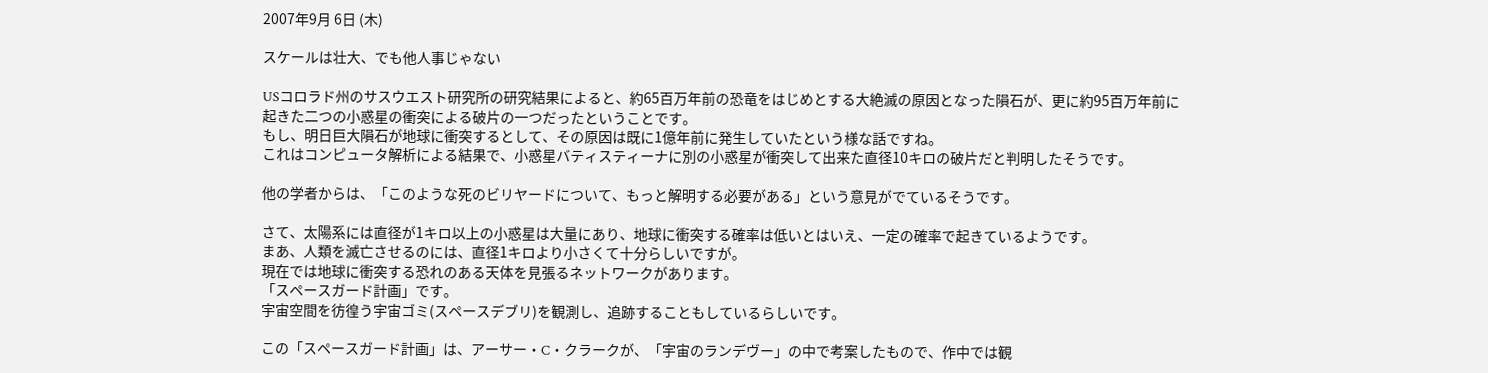2007年9月 6日 (木)

スケールは壮大、でも他人事じゃない

USコロラド州のサスウエスト研究所の研究結果によると、約65百万年前の恐竜をはじめとする大絶滅の原因となった隕石が、更に約95百万年前に起きた二つの小惑星の衝突による破片の一つだったということです。
もし、明日巨大隕石が地球に衝突するとして、その原因は既に1億年前に発生していたという様な話ですね。
これはコンピュータ解析による結果で、小惑星バティスティーナに別の小惑星が衝突して出来た直径10キロの破片だと判明したそうです。

他の学者からは、「このような死のビリヤードについて、もっと解明する必要がある」という意見がでているそうです。

さて、太陽系には直径が1キロ以上の小惑星は大量にあり、地球に衝突する確率は低いとはいえ、一定の確率で起きているようです。
まあ、人類を滅亡させるのには、直径1キロより小さくて十分らしいですが。
現在では地球に衝突する恐れのある天体を見張るネットワークがあります。
「スペースガード計画」です。
宇宙空間を彷徨う宇宙ゴミ(スペースデブリ)を観測し、追跡することもしているらしいです。

この「スペースガード計画」は、アーサー・C・クラークが、「宇宙のランデヴー」の中で考案したもので、作中では観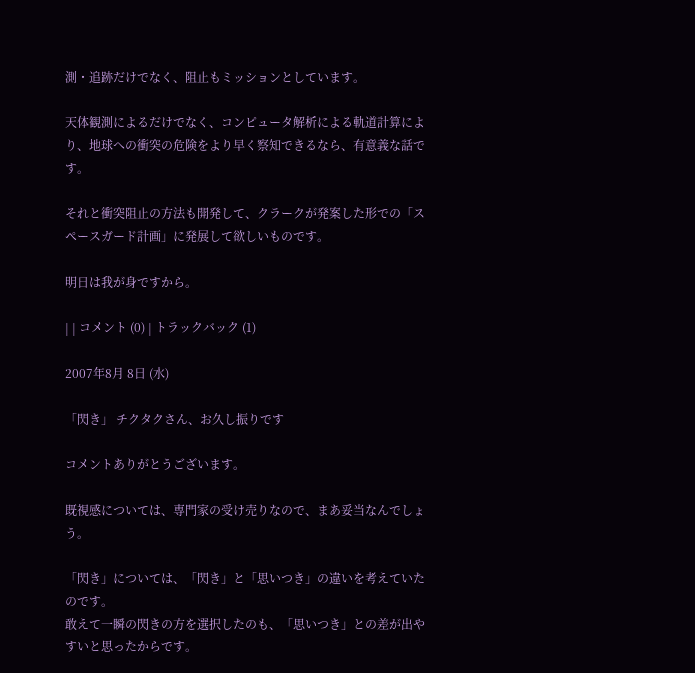測・追跡だけでなく、阻止もミッションとしています。

天体観測によるだけでなく、コンピュータ解析による軌道計算により、地球への衝突の危険をより早く察知できるなら、有意義な話です。

それと衝突阻止の方法も開発して、クラークが発案した形での「スペースガード計画」に発展して欲しいものです。

明日は我が身ですから。

| | コメント (0) | トラックバック (1)

2007年8月 8日 (水)

「閃き」 チクタクさん、お久し振りです

コメントありがとうございます。

既視感については、専門家の受け売りなので、まあ妥当なんでしょう。

「閃き」については、「閃き」と「思いつき」の違いを考えていたのです。
敢えて一瞬の閃きの方を選択したのも、「思いつき」との差が出やすいと思ったからです。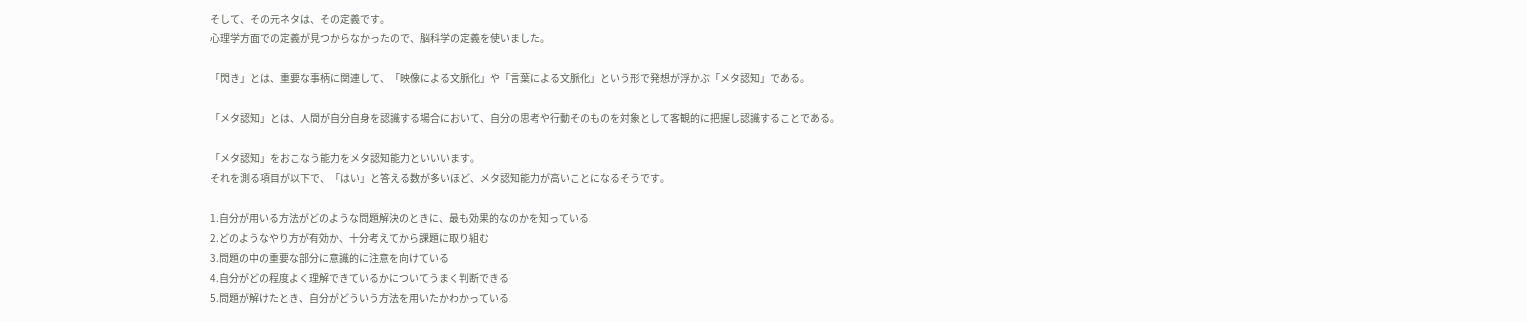そして、その元ネタは、その定義です。
心理学方面での定義が見つからなかったので、脳科学の定義を使いました。

「閃き」とは、重要な事柄に関連して、「映像による文脈化」や「言葉による文脈化」という形で発想が浮かぶ「メタ認知」である。

「メタ認知」とは、人間が自分自身を認識する場合において、自分の思考や行動そのものを対象として客観的に把握し認識することである。

「メタ認知」をおこなう能力をメタ認知能力といいいます。
それを測る項目が以下で、「はい」と答える数が多いほど、メタ認知能力が高いことになるそうです。

1.自分が用いる方法がどのような問題解決のときに、最も効果的なのかを知っている
2.どのようなやり方が有効か、十分考えてから課題に取り組む
3.問題の中の重要な部分に意識的に注意を向けている
4.自分がどの程度よく理解できているかについてうまく判断できる
5.問題が解けたとき、自分がどういう方法を用いたかわかっている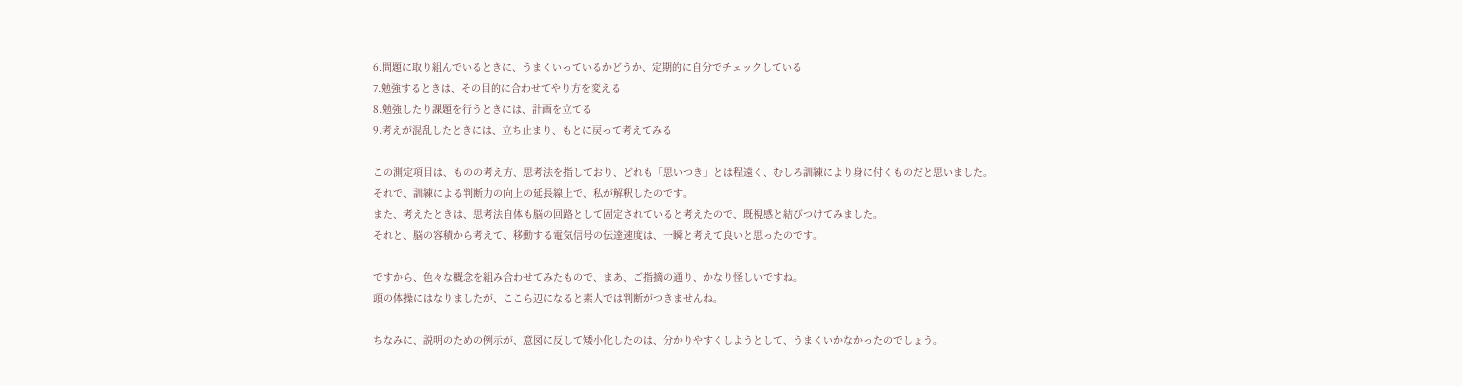6.問題に取り組んでいるときに、うまくいっているかどうか、定期的に自分でチェックしている
7.勉強するときは、その目的に合わせてやり方を変える
8.勉強したり課題を行うときには、計画を立てる
9.考えが混乱したときには、立ち止まり、もとに戻って考えてみる

この測定項目は、ものの考え方、思考法を指しており、どれも「思いつき」とは程遠く、むしろ訓練により身に付くものだと思いました。
それで、訓練による判断力の向上の延長線上で、私が解釈したのです。
また、考えたときは、思考法自体も脳の回路として固定されていると考えたので、既視感と結びつけてみました。
それと、脳の容積から考えて、移動する電気信号の伝達速度は、一瞬と考えて良いと思ったのです。

ですから、色々な概念を組み合わせてみたもので、まあ、ご指摘の通り、かなり怪しいですね。
頭の体操にはなりましたが、ここら辺になると素人では判断がつきませんね。

ちなみに、説明のための例示が、意図に反して矮小化したのは、分かりやすくしようとして、うまくいかなかったのでしょう。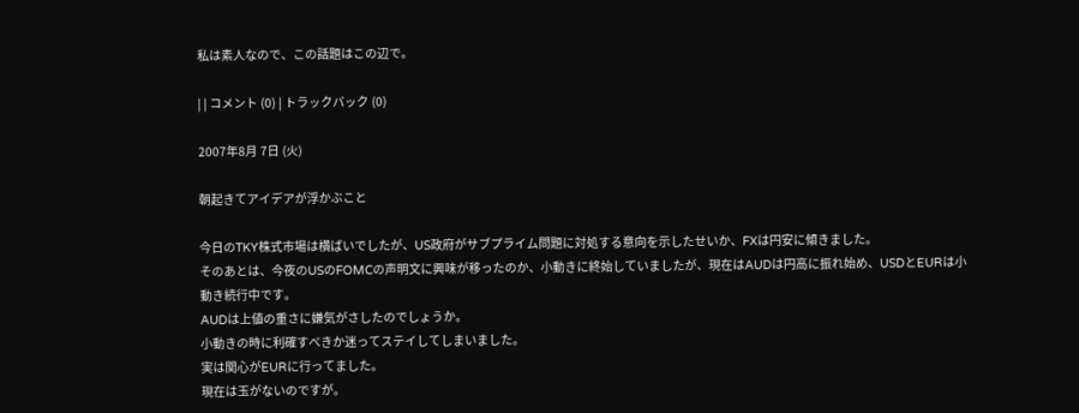私は素人なので、この話題はこの辺で。

| | コメント (0) | トラックバック (0)

2007年8月 7日 (火)

朝起きてアイデアが浮かぶこと

今日のTKY株式市場は横ばいでしたが、US政府がサブプライム問題に対処する意向を示したせいか、FXは円安に傾きました。
そのあとは、今夜のUSのFOMCの声明文に興味が移ったのか、小動きに終始していましたが、現在はAUDは円高に振れ始め、USDとEURは小動き続行中です。
AUDは上値の重さに嫌気がさしたのでしょうか。
小動きの時に利確すべきか迷ってステイしてしまいました。
実は関心がEURに行ってました。
現在は玉がないのですが。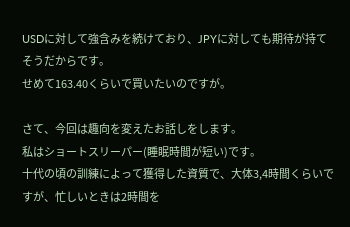USDに対して強含みを続けており、JPYに対しても期待が持てそうだからです。
せめて163.40くらいで買いたいのですが。

さて、今回は趣向を変えたお話しをします。
私はショートスリーパー(睡眠時間が短い)です。
十代の頃の訓練によって獲得した資質で、大体3,4時間くらいですが、忙しいときは2時間を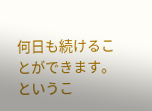何日も続けることができます。
というこ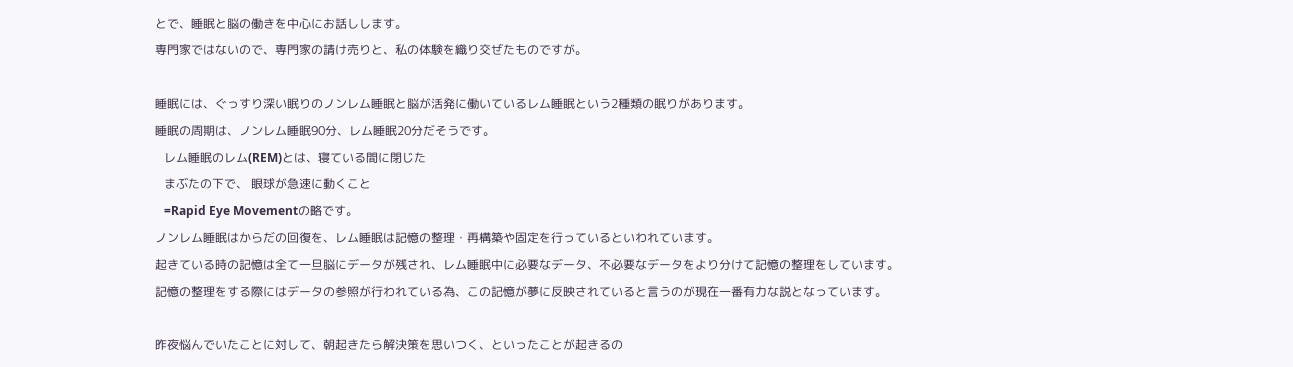とで、睡眠と脳の働きを中心にお話しします。
専門家ではないので、専門家の請け売りと、私の体験を織り交ぜたものですが。

睡眠には、ぐっすり深い眠りのノンレム睡眠と脳が活発に働いているレム睡眠という2種類の眠りがあります。
睡眠の周期は、ノンレム睡眠90分、レム睡眠20分だそうです。
   レム睡眠のレム(REM)とは、寝ている間に閉じた
   まぶたの下で、 眼球が急速に動くこと
   =Rapid Eye Movementの略です。
ノンレム睡眠はからだの回復を、レム睡眠は記憶の整理・再構築や固定を行っているといわれています。
起きている時の記憶は全て一旦脳にデータが残され、レム睡眠中に必要なデータ、不必要なデータをより分けて記憶の整理をしています。
記憶の整理をする際にはデータの参照が行われている為、この記憶が夢に反映されていると言うのが現在一番有力な説となっています。

昨夜悩んでいたことに対して、朝起きたら解決策を思いつく、といったことが起きるの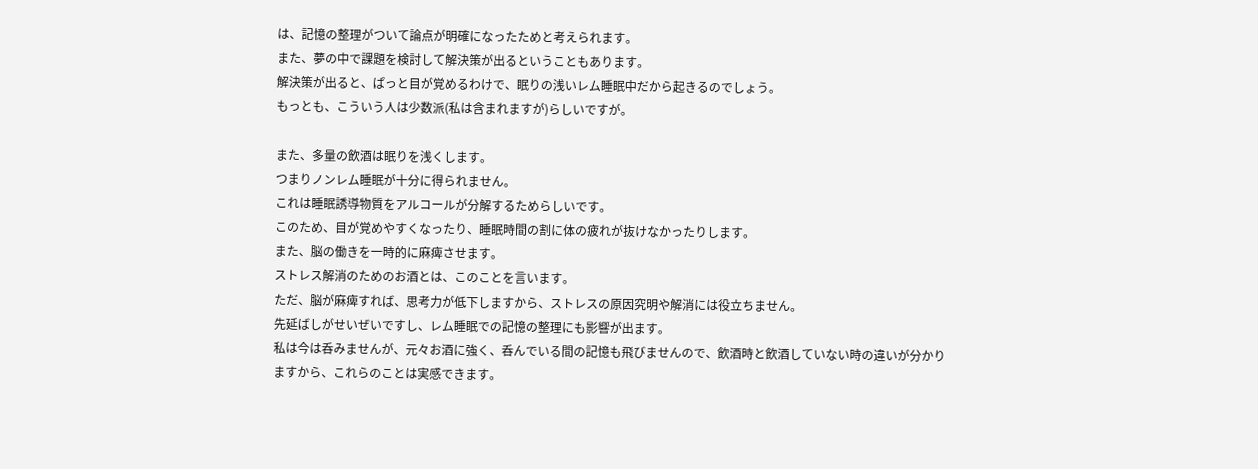は、記憶の整理がついて論点が明確になったためと考えられます。
また、夢の中で課題を検討して解決策が出るということもあります。
解決策が出ると、ぱっと目が覚めるわけで、眠りの浅いレム睡眠中だから起きるのでしょう。
もっとも、こういう人は少数派(私は含まれますが)らしいですが。

また、多量の飲酒は眠りを浅くします。
つまりノンレム睡眠が十分に得られません。
これは睡眠誘導物質をアルコールが分解するためらしいです。
このため、目が覚めやすくなったり、睡眠時間の割に体の疲れが抜けなかったりします。
また、脳の働きを一時的に麻痺させます。
ストレス解消のためのお酒とは、このことを言います。
ただ、脳が麻痺すれば、思考力が低下しますから、ストレスの原因究明や解消には役立ちません。
先延ばしがせいぜいですし、レム睡眠での記憶の整理にも影響が出ます。
私は今は呑みませんが、元々お酒に強く、呑んでいる間の記憶も飛びませんので、飲酒時と飲酒していない時の違いが分かりますから、これらのことは実感できます。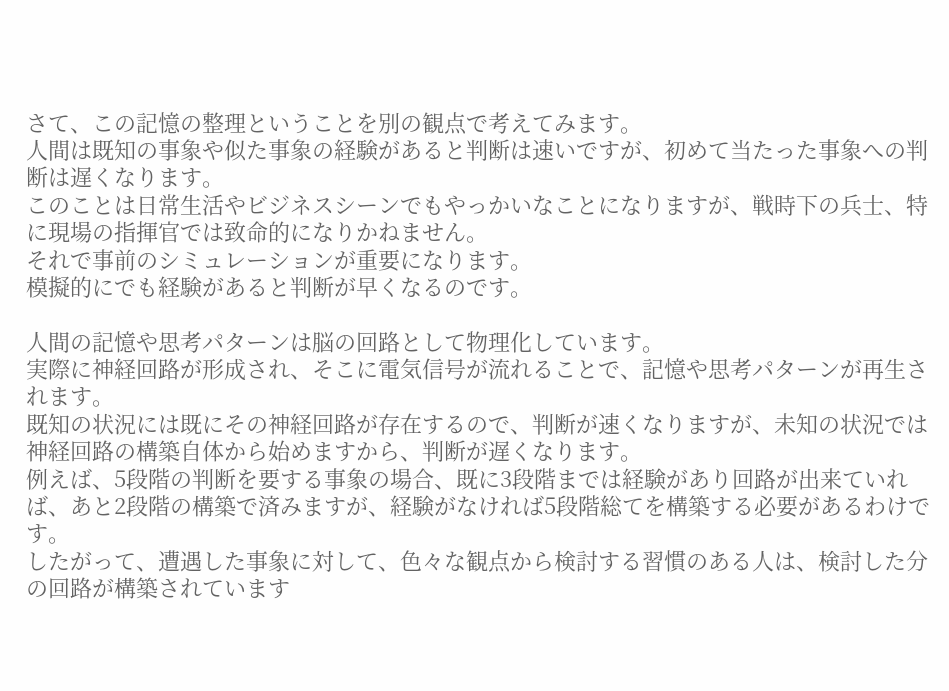さて、この記憶の整理ということを別の観点で考えてみます。
人間は既知の事象や似た事象の経験があると判断は速いですが、初めて当たった事象への判断は遅くなります。
このことは日常生活やビジネスシーンでもやっかいなことになりますが、戦時下の兵士、特に現場の指揮官では致命的になりかねません。
それで事前のシミュレーションが重要になります。
模擬的にでも経験があると判断が早くなるのです。

人間の記憶や思考パターンは脳の回路として物理化しています。
実際に神経回路が形成され、そこに電気信号が流れることで、記憶や思考パターンが再生されます。
既知の状況には既にその神経回路が存在するので、判断が速くなりますが、未知の状況では神経回路の構築自体から始めますから、判断が遅くなります。
例えば、5段階の判断を要する事象の場合、既に3段階までは経験があり回路が出来ていれば、あと2段階の構築で済みますが、経験がなければ5段階総てを構築する必要があるわけです。
したがって、遭遇した事象に対して、色々な観点から検討する習慣のある人は、検討した分の回路が構築されています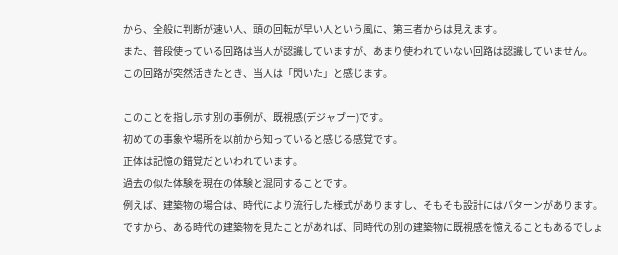から、全般に判断が速い人、頭の回転が早い人という風に、第三者からは見えます。
また、普段使っている回路は当人が認識していますが、あまり使われていない回路は認識していません。
この回路が突然活きたとき、当人は「閃いた」と感じます。

このことを指し示す別の事例が、既視感(デジャブー)です。
初めての事象や場所を以前から知っていると感じる感覚です。
正体は記憶の錯覚だといわれています。
過去の似た体験を現在の体験と混同することです。
例えば、建築物の場合は、時代により流行した様式がありますし、そもそも設計にはパターンがあります。
ですから、ある時代の建築物を見たことがあれば、同時代の別の建築物に既視感を憶えることもあるでしょ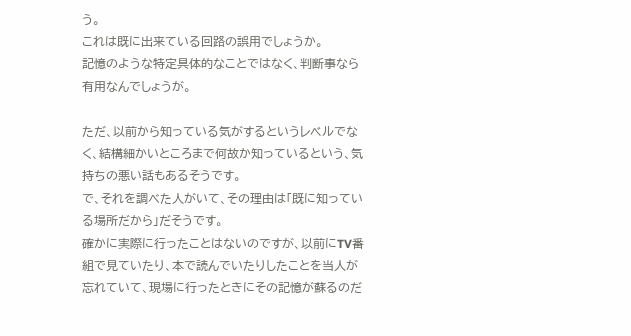う。
これは既に出来ている回路の誤用でしょうか。
記憶のような特定具体的なことではなく、判断事なら有用なんでしょうが。

ただ、以前から知っている気がするというレベルでなく、結構細かいところまで何故か知っているという、気持ちの悪い話もあるそうです。
で、それを調べた人がいて、その理由は「既に知っている場所だから」だそうです。
確かに実際に行ったことはないのですが、以前にTV番組で見ていたり、本で読んでいたりしたことを当人が忘れていて、現場に行ったときにその記憶が蘇るのだ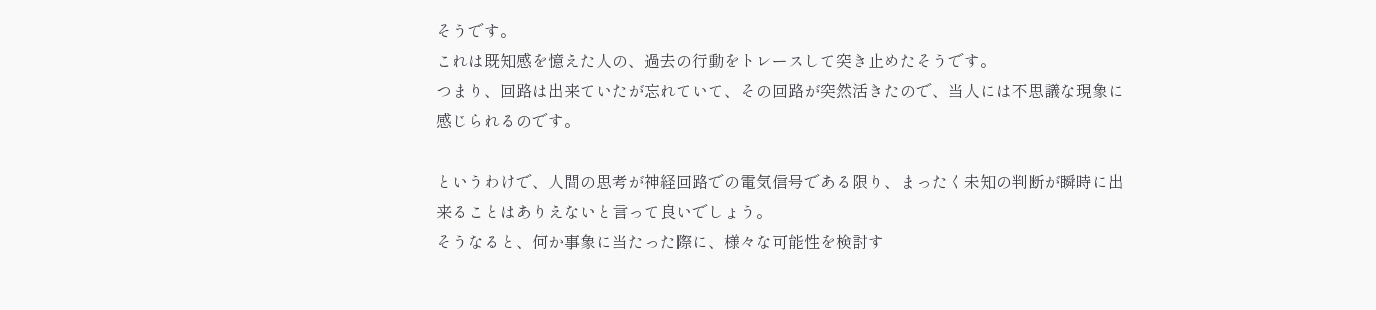そうです。
これは既知感を憶えた人の、過去の行動をトレースして突き止めたそうです。
つまり、回路は出来ていたが忘れていて、その回路が突然活きたので、当人には不思議な現象に感じられるのです。

というわけで、人間の思考が神経回路での電気信号である限り、まったく未知の判断が瞬時に出来ることはありえないと言って良いでしょう。
そうなると、何か事象に当たった際に、様々な可能性を検討す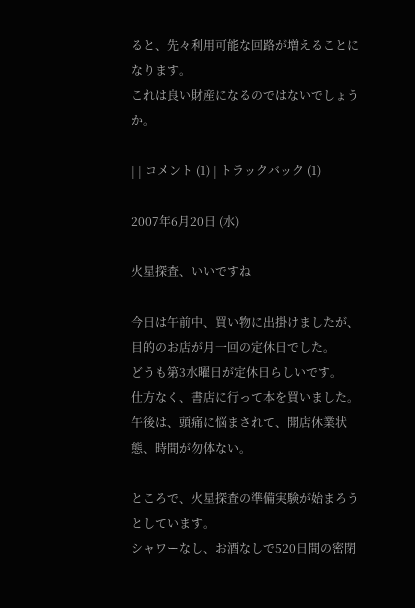ると、先々利用可能な回路が増えることになります。
これは良い財産になるのではないでしょうか。

| | コメント (1) | トラックバック (1)

2007年6月20日 (水)

火星探査、いいですね

今日は午前中、買い物に出掛けましたが、目的のお店が月一回の定休日でした。
どうも第3水曜日が定休日らしいです。
仕方なく、書店に行って本を買いました。
午後は、頭痛に悩まされて、開店休業状態、時間が勿体ない。

ところで、火星探査の準備実験が始まろうとしています。
シャワーなし、お酒なしで520日間の密閉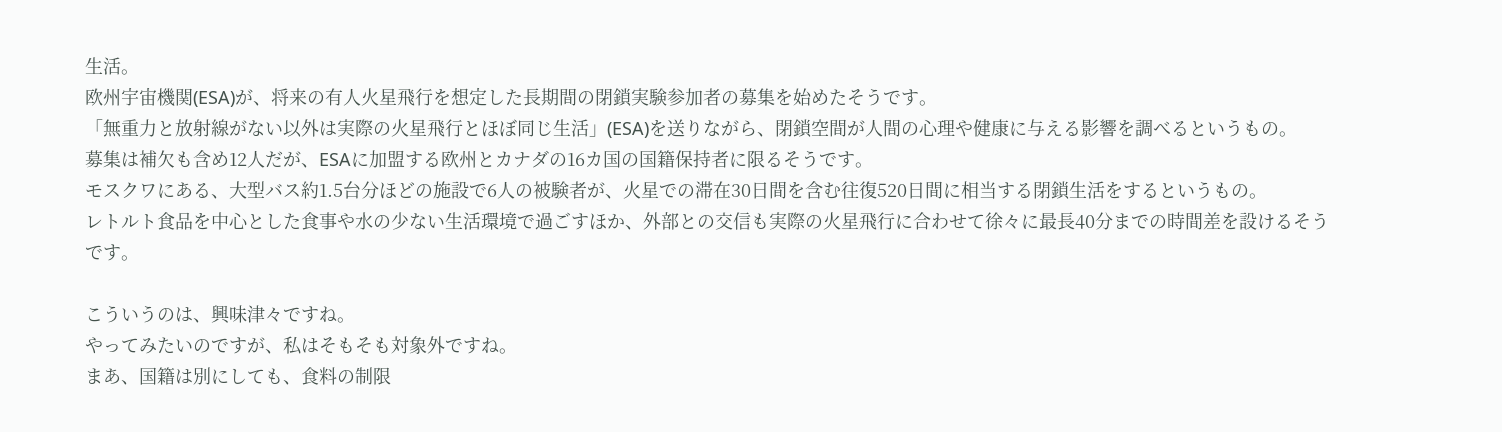生活。
欧州宇宙機関(ESA)が、将来の有人火星飛行を想定した長期間の閉鎖実験参加者の募集を始めたそうです。
「無重力と放射線がない以外は実際の火星飛行とほぼ同じ生活」(ESA)を送りながら、閉鎖空間が人間の心理や健康に与える影響を調べるというもの。
募集は補欠も含め12人だが、ESAに加盟する欧州とカナダの16カ国の国籍保持者に限るそうです。
モスクワにある、大型バス約1.5台分ほどの施設で6人の被験者が、火星での滞在30日間を含む往復520日間に相当する閉鎖生活をするというもの。
レトルト食品を中心とした食事や水の少ない生活環境で過ごすほか、外部との交信も実際の火星飛行に合わせて徐々に最長40分までの時間差を設けるそうです。

こういうのは、興味津々ですね。
やってみたいのですが、私はそもそも対象外ですね。
まあ、国籍は別にしても、食料の制限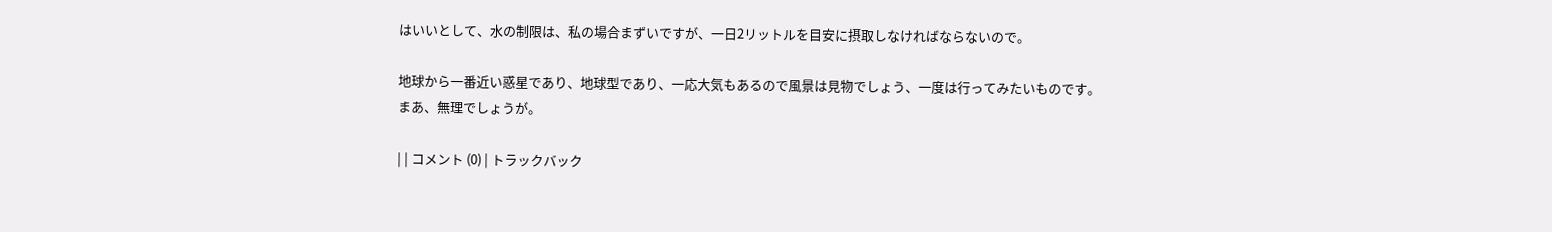はいいとして、水の制限は、私の場合まずいですが、一日2リットルを目安に摂取しなければならないので。

地球から一番近い惑星であり、地球型であり、一応大気もあるので風景は見物でしょう、一度は行ってみたいものです。
まあ、無理でしょうが。

| | コメント (0) | トラックバック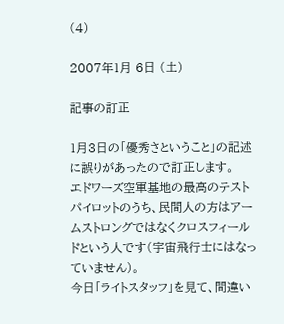(4)

2007年1月 6日 (土)

記事の訂正

1月3日の「優秀さということ」の記述に誤りがあったので訂正します。
エドワーズ空軍基地の最高のテストパイロットのうち、民間人の方はアームストロングではなくクロスフィールドという人です(宇宙飛行士にはなっていません)。
今日「ライトスタッフ」を見て、間違い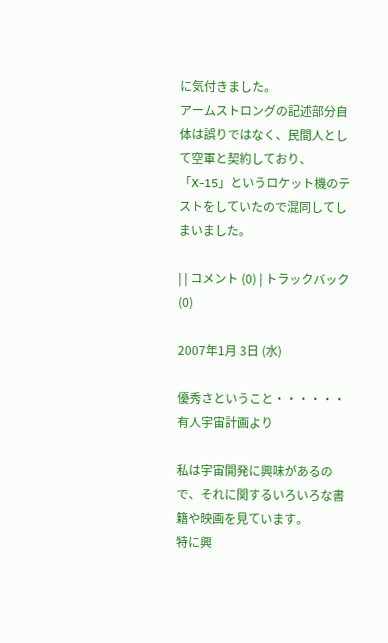に気付きました。
アームストロングの記述部分自体は誤りではなく、民間人として空軍と契約しており、「X-15」というロケット機のテストをしていたので混同してしまいました。

| | コメント (0) | トラックバック (0)

2007年1月 3日 (水)

優秀さということ・・・・・・有人宇宙計画より

私は宇宙開発に興味があるので、それに関するいろいろな書籍や映画を見ています。
特に興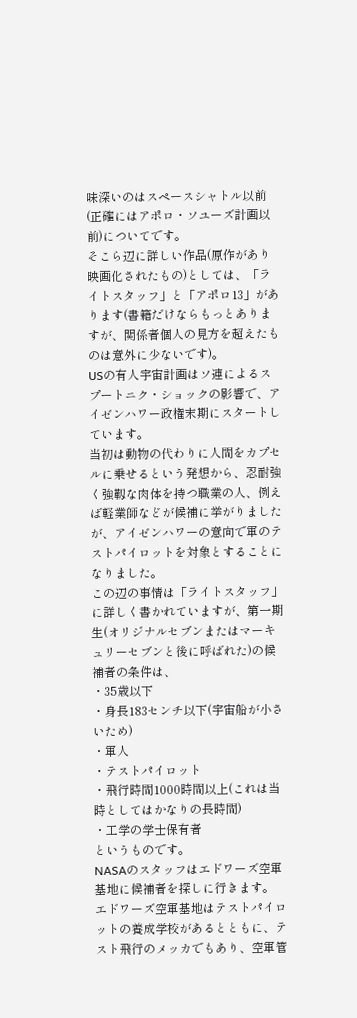味深いのはスペースシャトル以前(正確にはアポロ・ソユーズ計画以前)についてです。
そこら辺に詳しい作品(原作があり映画化されたもの)としては、「ライトスタッフ」と「アポロ13」があります(書籍だけならもっとありますが、関係者個人の見方を超えたものは意外に少ないです)。
USの有人宇宙計画はソ連によるスプートニク・ショックの影響で、アイゼンハワー政権末期にスタートしています。
当初は動物の代わりに人間をカプセルに乗せるという発想から、忍耐強く強靱な肉体を持つ職業の人、例えば軽業師などが候補に挙がりましたが、アイゼンハワーの意向で軍のテストパイロットを対象とすることになりました。
この辺の事情は「ライトスタッフ」に詳しく書かれていますが、第一期生(オリジナルセブンまたはマーキュリーセブンと後に呼ばれた)の候補者の条件は、
・35歳以下
・身長183センチ以下(宇宙船が小さいため)
・軍人
・テストパイロット
・飛行時間1000時間以上(これは当時としてはかなりの長時間)
・工学の学士保有者
というものです。
NASAのスタッフはエドワーズ空軍基地に候補者を探しに行きます。
エドワーズ空軍基地はテストパイロットの養成学校があるとともに、テスト飛行のメッカでもあり、空軍管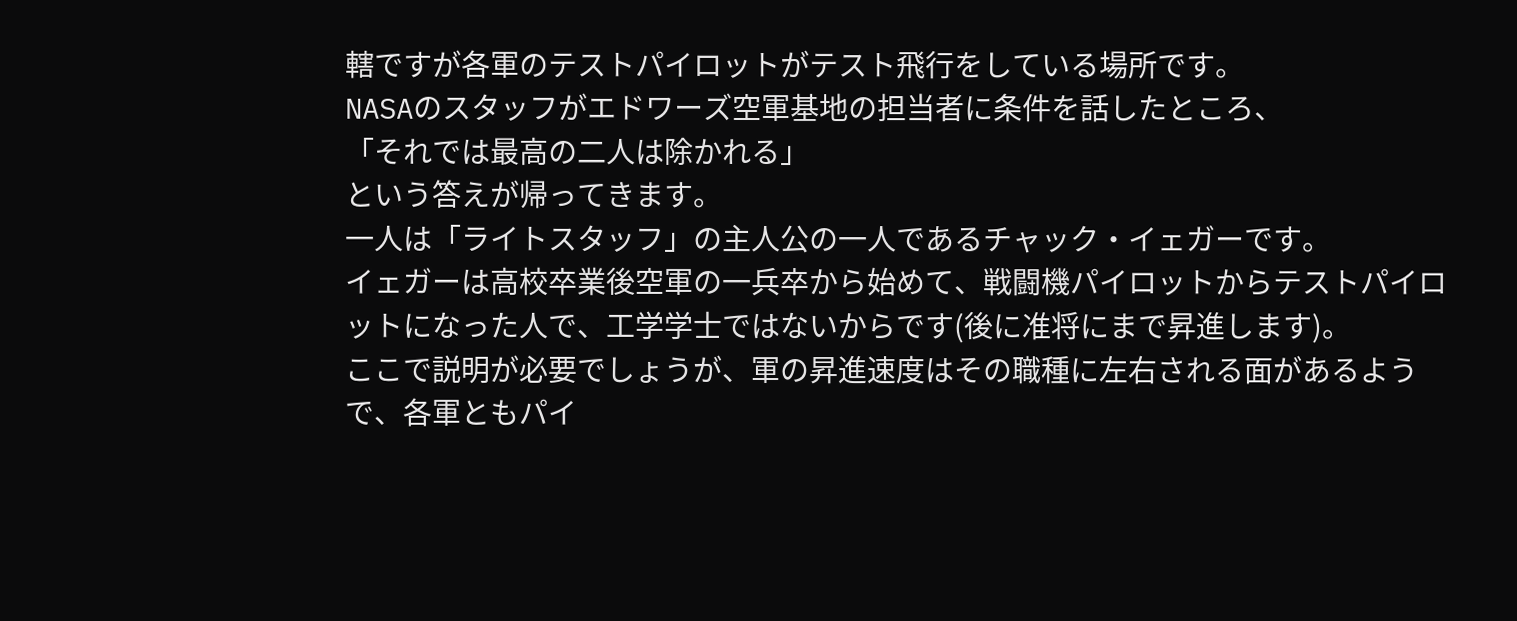轄ですが各軍のテストパイロットがテスト飛行をしている場所です。
NASAのスタッフがエドワーズ空軍基地の担当者に条件を話したところ、
「それでは最高の二人は除かれる」
という答えが帰ってきます。
一人は「ライトスタッフ」の主人公の一人であるチャック・イェガーです。
イェガーは高校卒業後空軍の一兵卒から始めて、戦闘機パイロットからテストパイロットになった人で、工学学士ではないからです(後に准将にまで昇進します)。
ここで説明が必要でしょうが、軍の昇進速度はその職種に左右される面があるようで、各軍ともパイ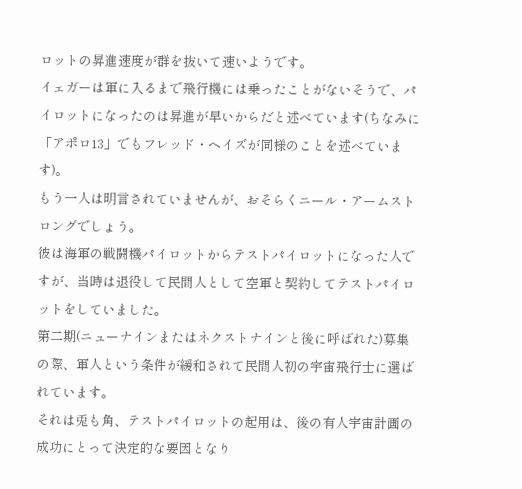ロットの昇進速度が群を抜いて速いようです。
イェガーは軍に入るまで飛行機には乗ったことがないそうで、パイロットになったのは昇進が早いからだと述べています(ちなみに「アポロ13」でもフレッド・ヘイズが同様のことを述べています)。
もう一人は明言されていませんが、おそらくニール・アームストロングでしょう。
彼は海軍の戦闘機パイロットからテストパイロットになった人ですが、当時は退役して民間人として空軍と契約してテストパイロットをしていました。
第二期(ニューナインまたはネクストナインと後に呼ばれた)募集の際、軍人という条件が緩和されて民間人初の宇宙飛行士に選ばれています。
それは兎も角、テストパイロットの起用は、後の有人宇宙計画の成功にとって決定的な要因となり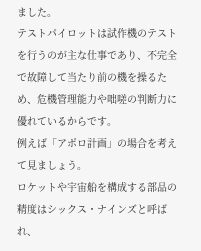ました。
テストパイロットは試作機のテストを行うのが主な仕事であり、不完全で故障して当たり前の機を操るため、危機管理能力や咄嗟の判断力に優れているからです。
例えば「アポロ計画」の場合を考えて見ましょう。
ロケットや宇宙船を構成する部品の精度はシックス・ナインズと呼ばれ、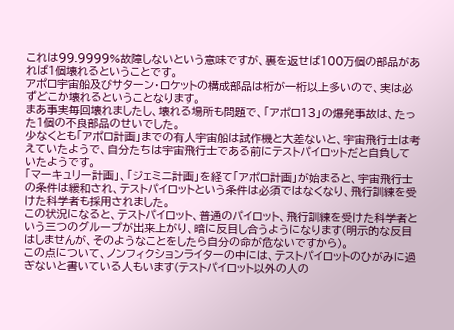これは99.9999%故障しないという意味ですが、裏を返せば100万個の部品があれば1個壊れるということです。
アポロ宇宙船及びサターン・ロケットの構成部品は桁が一桁以上多いので、実は必ずどこか壊れるということなります。
まあ事実毎回壊れましたし、壊れる場所も問題で、「アポロ13」の爆発事故は、たった1個の不良部品のせいでした。
少なくとも「アポロ計画」までの有人宇宙船は試作機と大差ないと、宇宙飛行士は考えていたようで、自分たちは宇宙飛行士である前にテストパイロットだと自負していたようです。
「マーキュリー計画」、「ジェミニ計画」を経て「アポロ計画」が始まると、宇宙飛行士の条件は緩和され、テストパイロットという条件は必須ではなくなり、飛行訓練を受けた科学者も採用されました。
この状況になると、テストパイロット、普通のパイロット、飛行訓練を受けた科学者という三つのグループが出来上がり、暗に反目し合うようになります(明示的な反目はしませんが、そのようなことをしたら自分の命が危ないですから)。
この点について、ノンフィクションライターの中には、テストパイロットのひがみに過ぎないと書いている人もいます(テストパイロット以外の人の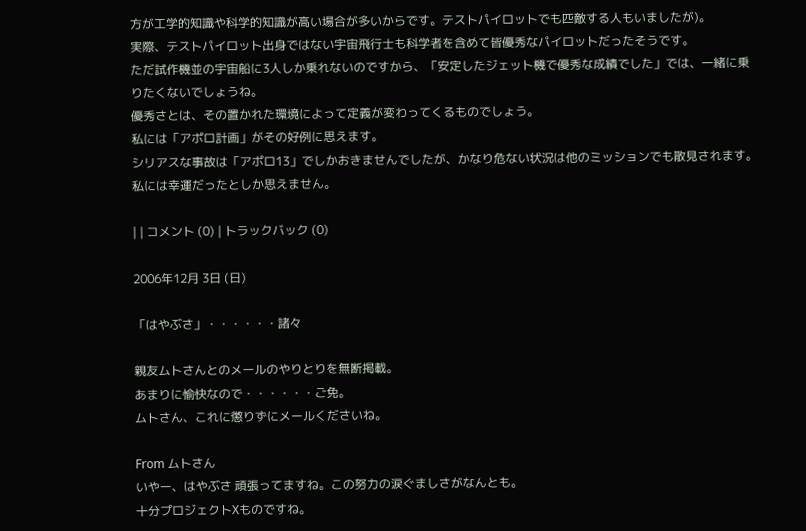方が工学的知識や科学的知識が高い場合が多いからです。テストパイロットでも匹敵する人もいましたが)。
実際、テストパイロット出身ではない宇宙飛行士も科学者を含めて皆優秀なパイロットだったそうです。
ただ試作機並の宇宙船に3人しか乗れないのですから、「安定したジェット機で優秀な成績でした」では、一緒に乗りたくないでしょうね。
優秀さとは、その置かれた環境によって定義が変わってくるものでしょう。
私には「アポロ計画」がその好例に思えます。
シリアスな事故は「アポロ13」でしかおきませんでしたが、かなり危ない状況は他のミッションでも散見されます。
私には幸運だったとしか思えません。

| | コメント (0) | トラックバック (0)

2006年12月 3日 (日)

「はやぶさ」・・・・・・諸々

親友ムトさんとのメールのやりとりを無断掲載。
あまりに愉快なので・・・・・・ご免。
ムトさん、これに懲りずにメールくださいね。

From ムトさん
いやー、はやぶさ 頑張ってますね。この努力の涙ぐましさがなんとも。
十分プロジェクトXものですね。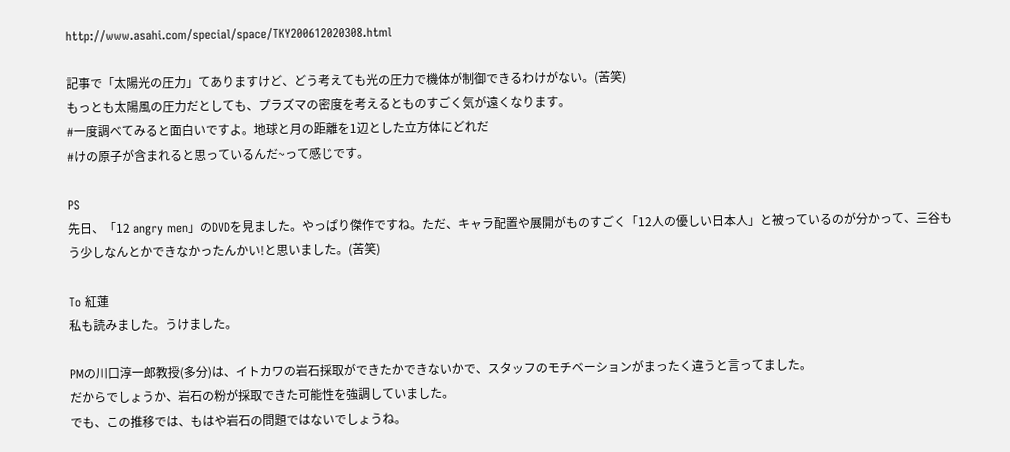http://www.asahi.com/special/space/TKY200612020308.html

記事で「太陽光の圧力」てありますけど、どう考えても光の圧力で機体が制御できるわけがない。(苦笑)
もっとも太陽風の圧力だとしても、プラズマの密度を考えるとものすごく気が遠くなります。
#一度調べてみると面白いですよ。地球と月の距離を1辺とした立方体にどれだ
#けの原子が含まれると思っているんだ~って感じです。

PS
先日、「12 angry men」のDVDを見ました。やっぱり傑作ですね。ただ、キャラ配置や展開がものすごく「12人の優しい日本人」と被っているのが分かって、三谷もう少しなんとかできなかったんかい!と思いました。(苦笑)

To 紅蓮
私も読みました。うけました。

PMの川口淳一郎教授(多分)は、イトカワの岩石採取ができたかできないかで、スタッフのモチベーションがまったく違うと言ってました。
だからでしょうか、岩石の粉が採取できた可能性を強調していました。
でも、この推移では、もはや岩石の問題ではないでしょうね。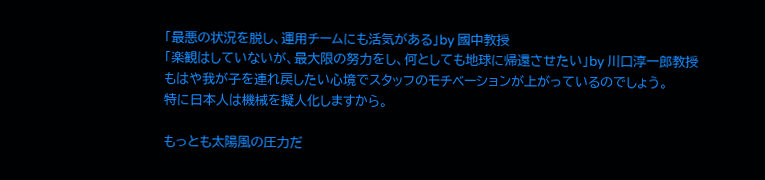「最悪の状況を脱し、運用チームにも活気がある」by 國中教授
「楽観はしていないが、最大限の努力をし、何としても地球に帰還させたい」by 川口淳一郎教授
もはや我が子を連れ戻したい心境でスタッフのモチベーションが上がっているのでしょう。
特に日本人は機械を擬人化しますから。

もっとも太陽風の圧力だ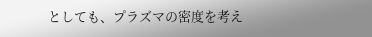としても、プラズマの密度を考え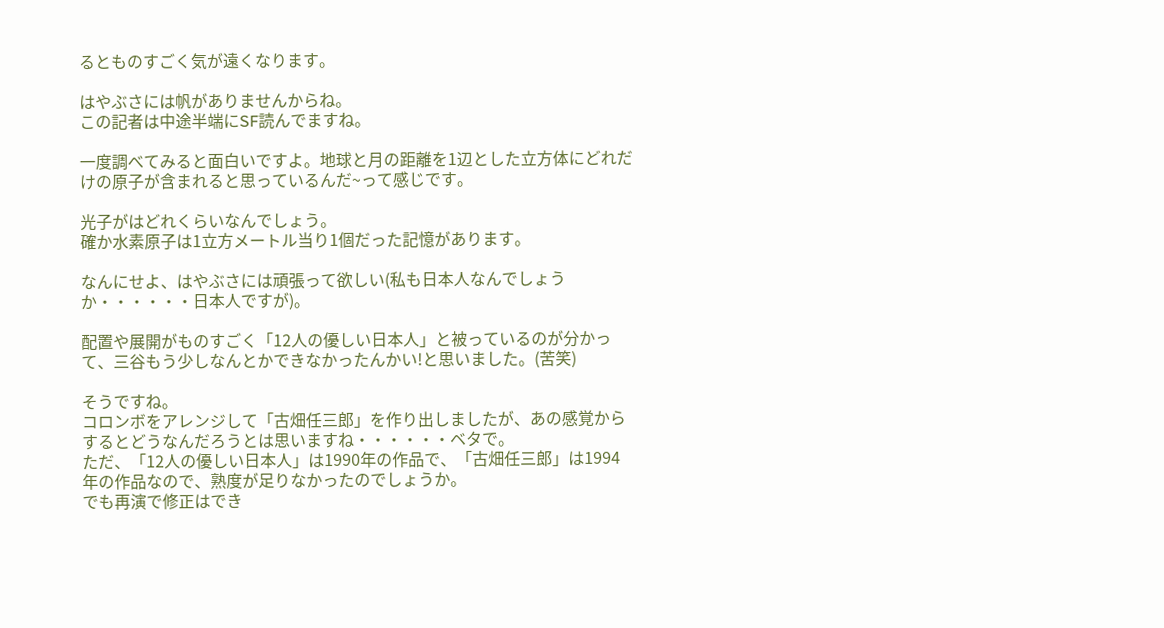るとものすごく気が遠くなります。

はやぶさには帆がありませんからね。
この記者は中途半端にSF読んでますね。

一度調べてみると面白いですよ。地球と月の距離を1辺とした立方体にどれだ けの原子が含まれると思っているんだ~って感じです。

光子がはどれくらいなんでしょう。
確か水素原子は1立方メートル当り1個だった記憶があります。

なんにせよ、はやぶさには頑張って欲しい(私も日本人なんでしょうか・・・・・・日本人ですが)。

配置や展開がものすごく「12人の優しい日本人」と被っているのが分かって、三谷もう少しなんとかできなかったんかい!と思いました。(苦笑)

そうですね。
コロンボをアレンジして「古畑任三郎」を作り出しましたが、あの感覚からするとどうなんだろうとは思いますね・・・・・・ベタで。
ただ、「12人の優しい日本人」は1990年の作品で、「古畑任三郎」は1994年の作品なので、熟度が足りなかったのでしょうか。
でも再演で修正はでき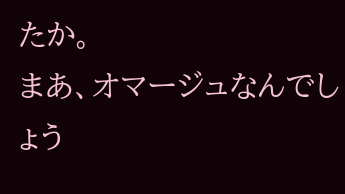たか。
まあ、オマージュなんでしょう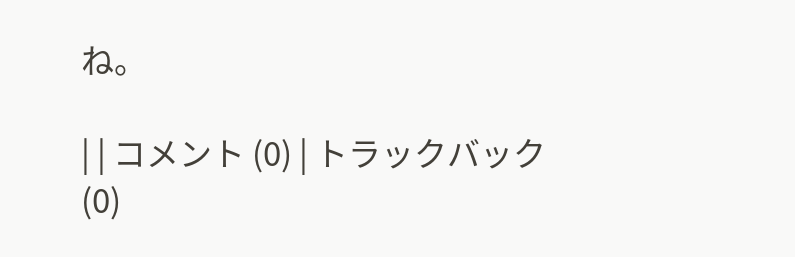ね。

| | コメント (0) | トラックバック (0)